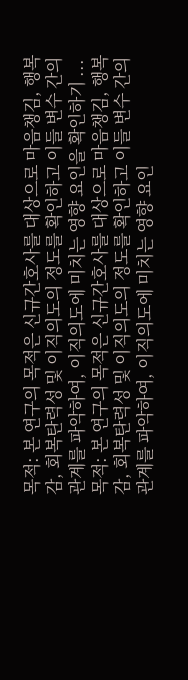목적: 본 연구의 목적은 신규간호사를 대상으로 마음챙김, 행복감, 회복탄력성 및 이직의도의 정도를 확인하고 이들 변수 간의 관계를 파악하여, 이직의도에 미치는 영향 요인을 확인하기 ...
목적: 본 연구의 목적은 신규간호사를 대상으로 마음챙김, 행복감, 회복탄력성 및 이직의도의 정도를 확인하고 이들 변수 간의 관계를 파악하여, 이직의도에 미치는 영향 요인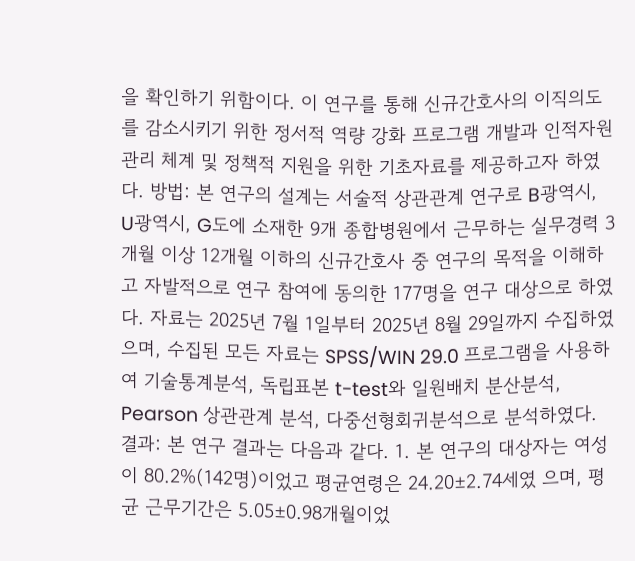을 확인하기 위함이다. 이 연구를 통해 신규간호사의 이직의도를 감소시키기 위한 정서적 역량 강화 프로그램 개발과 인적자원 관리 체계 및 정책적 지원을 위한 기초자료를 제공하고자 하였다. 방법: 본 연구의 설계는 서술적 상관관계 연구로 B광역시, U광역시, G도에 소재한 9개 종합병원에서 근무하는 실무경력 3개월 이상 12개월 이하의 신규간호사 중 연구의 목적을 이해하고 자발적으로 연구 참여에 동의한 177명을 연구 대상으로 하였다. 자료는 2025년 7월 1일부터 2025년 8월 29일까지 수집하였으며, 수집된 모든 자료는 SPSS/WIN 29.0 프로그램을 사용하여 기술통계분석, 독립표본 t-test와 일원배치 분산분석, Pearson 상관관계 분석, 다중선형회귀분석으로 분석하였다. 결과: 본 연구 결과는 다음과 같다. 1. 본 연구의 대상자는 여성이 80.2%(142명)이었고 평균연령은 24.20±2.74세였 으며, 평균 근무기간은 5.05±0.98개월이었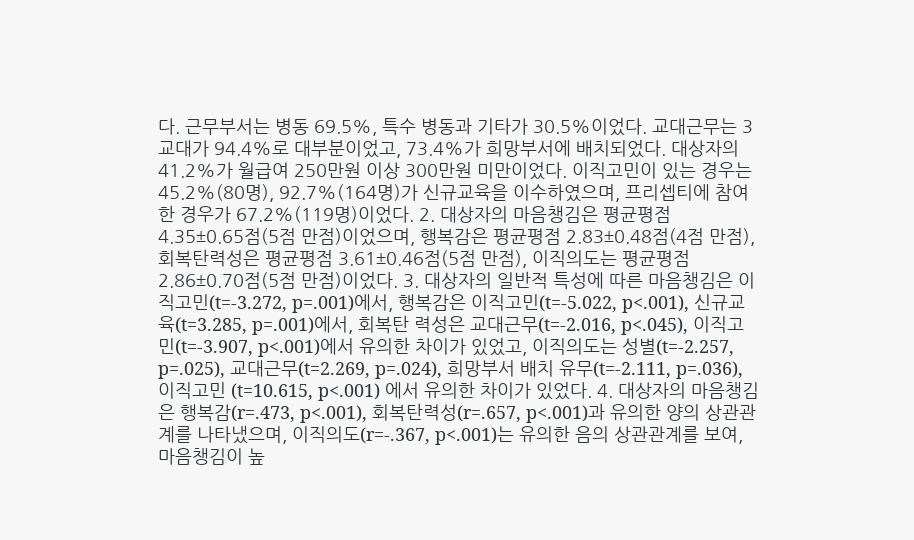다. 근무부서는 병동 69.5%, 특수 병동과 기타가 30.5%이었다. 교대근무는 3교대가 94.4%로 대부분이었고, 73.4%가 희망부서에 배치되었다. 대상자의 41.2%가 월급여 250만원 이상 300만원 미만이었다. 이직고민이 있는 경우는 45.2%(80명), 92.7%(164명)가 신규교육을 이수하였으며, 프리셉티에 참여한 경우가 67.2%(119명)이었다. 2. 대상자의 마음챙김은 평균평점 4.35±0.65점(5점 만점)이었으며, 행복감은 평균평점 2.83±0.48점(4점 만점), 회복탄력성은 평균평점 3.61±0.46점(5점 만점), 이직의도는 평균평점 2.86±0.70점(5점 만점)이었다. 3. 대상자의 일반적 특성에 따른 마음챙김은 이직고민(t=-3.272, p=.001)에서, 행복감은 이직고민(t=-5.022, p<.001), 신규교육(t=3.285, p=.001)에서, 회복탄 력성은 교대근무(t=-2.016, p<.045), 이직고민(t=-3.907, p<.001)에서 유의한 차이가 있었고, 이직의도는 성별(t=-2.257, p=.025), 교대근무(t=2.269, p=.024), 희망부서 배치 유무(t=-2.111, p=.036), 이직고민 (t=10.615, p<.001) 에서 유의한 차이가 있었다. 4. 대상자의 마음챙김은 행복감(r=.473, p<.001), 회복탄력성(r=.657, p<.001)과 유의한 양의 상관관계를 나타냈으며, 이직의도(r=-.367, p<.001)는 유의한 음의 상관관계를 보여, 마음챙김이 높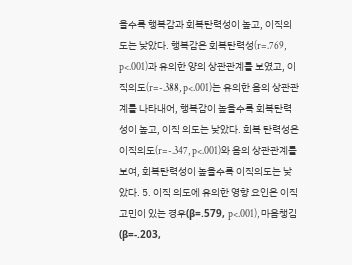을수록 행복감과 회복탄력성이 높고, 이직의도는 낮았다. 행복감은 회복탄력성(r=.769, p<.001)과 유의한 양의 상관관계를 보였고, 이직의도(r=-.388, p<.001)는 유의한 음의 상관관계를 나타내어, 행복감이 높을수록 회복탄력성이 높고, 이직 의도는 낮았다. 회복 탄력성은 이직의도(r=-.347, p<.001)와 음의 상관관계를 보여, 회복탄력성이 높을수록 이직의도는 낮았다. 5. 이직 의도에 유의한 영향 요인은 이직고민이 있는 경우(β=.579, p<.001), 마음챙김(β=-.203,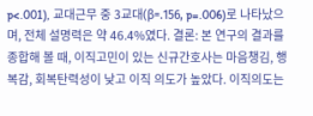p<.001), 교대근무 중 3교대(β=.156, p=.006)로 나타났으며, 전체 설명력은 약 46.4%였다. 결론: 본 연구의 결과를 종합해 볼 때, 이직고민이 있는 신규간호사는 마음챙김, 행복감, 회복탄력성이 낮고 이직 의도가 높았다. 이직의도는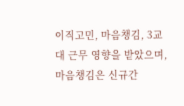이직고민, 마음챙김, 3교대 근무 영향을 받았으며, 마음챙김은 신규간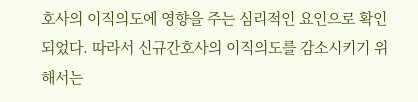호사의 이직의도에 영향을 주는 심리적인 요인으로 확인되었다. 따라서 신규간호사의 이직의도를 감소시키기 위해서는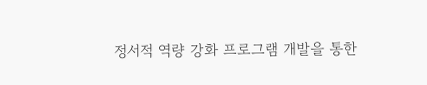정서적 역량 강화 프로그램 개발을 통한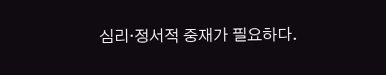심리·정서적 중재가 필요하다.